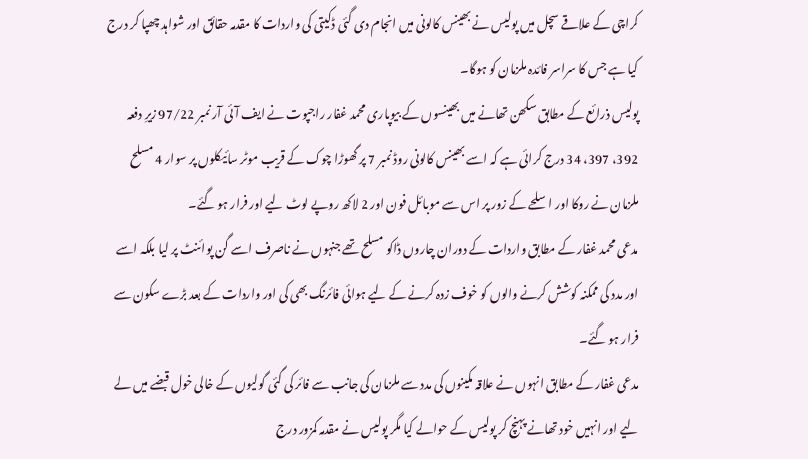کراچی کے علاقے سچل میں پولیس نے بھینس کالونی میں انجام دی گئی ڈکیتی کی واردات کا مقدمہ حقائق اور شواہد چھپا کر درج کیا ہے جس کا سراسر فائدہ ملزمان کو ہوگا۔
پولیس ذرائع کے مطابق سکھن تھانے میں بھینسوں کے بیوپاری محمد غفار راجپوت نے ایف آئی آر نمبر 97/22 زیرِ دفعہ 392، 397، 34 درج کرائی ہے کہ اسے بھینس کالونی روڈ نمبر 7 پر گھوڑا چوک کے قریب موٹر سائیکلوں پر سوار 4 مسلح ملزمان نے روکا اور اسلحے کے زور پر اس سے موبائل فون اور 2 لاکھ روپے لوٹ لیے اور فرار ہو گئے۔
مدعی محمد غفار کے مطابق واردات کے دوران چاروں ڈاکو مسلح تھے جنہوں نے ناصرف اسے گن پوائنٹ پر لیا بلکہ اسے اور مدد کی ممکنہ کوشش کرنے والوں کو خوف زدہ کرنے کے لیے ہوائی فائرنگ بھی کی اور واردات کے بعد بڑے سکون سے فرار ہو گئے۔
مدعی غفار کے مطابق انہوں نے علاقہ مکینوں کی مدد سے ملزمان کی جانب سے فائر کی گئی گولیوں کے خالی خول قبضے میں لے لیے اور انہیں خود تھانے پہنچ کر پولیس کے حوالے کیا مگر پولیس نے مقدمہ کمزور درج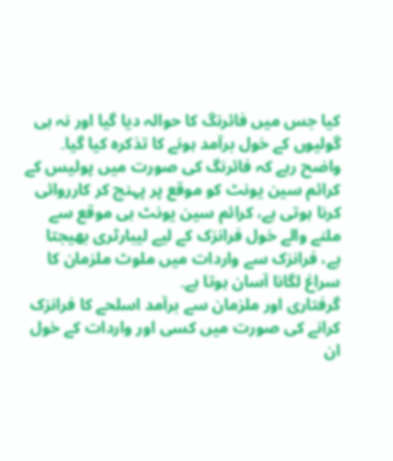کیا جس میں فائرنگ کا حوالہ دیا گیا اور نہ ہی گولیوں کے خول برآمد ہونے کا تذکرہ کیا گیا۔
واضح رہے کہ فائرنگ کی صورت میں پولیس کے کرائم سین یونٹ کو موقع پر پہنچ کر کارروائی کرنا ہوتی ہے، کرائم سین یونٹ ہی موقع سے ملنے والے خول فرانزک کے لیے لیبارٹری بھیجتا ہے، فرانزک سے واردات میں ملوث ملزمان کا سراغ لگانا آسان ہوتا ہے۔
گرفتاری اور ملزمان سے برآمد اسلحے کا فرانزک کرانے کی صورت میں کسی اور واردات کے خول ان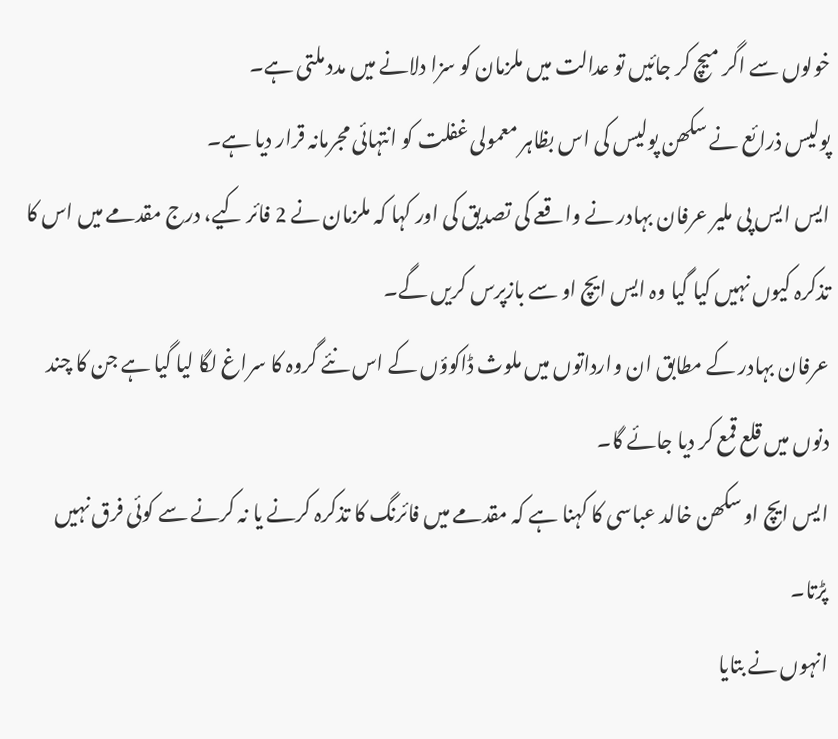خولوں سے اگر میچ کر جائیں تو عدالت میں ملزمان کو سزا دلانے میں مدد ملتی ہے۔
پولیس ذرائع نے سکھن پولیس کی اس بظاہر معمولی غفلت کو انتہائی مجرمانہ قرار دیا ہے۔
ایس ایس پی ملیر عرفان بہادر نے واقعے کی تصدیق کی اور کہا کہ ملزمان نے 2 فائر کیے، درج مقدمے میں اس کا تذکرہ کیوں نہیں کیا گیا وہ ایس ایچ او سے بازپرس کریں گے۔
عرفان بہادر کے مطابق ان وارداتوں میں ملوث ڈاکوؤں کے اس نئے گروہ کا سراغ لگا لیا گیا ہے جن کا چند دنوں میں قلع قمع کر دیا جائے گا۔
ایس ایچ او سکھن خالد عباسی کا کہنا ہے کہ مقدمے میں فائرنگ کا تذکرہ کرنے یا نہ کرنے سے کوئی فرق نہیں پڑتا۔
انہوں نے بتایا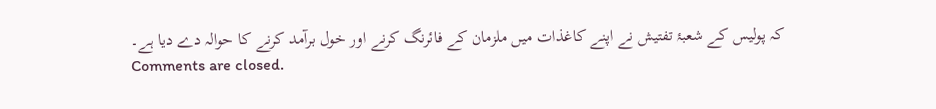کہ پولیس کے شعبۂ تفتیش نے اپنے کاغذات میں ملزمان کے فائرنگ کرنے اور خول برآمد کرنے کا حوالہ دے دیا ہے۔
Comments are closed.